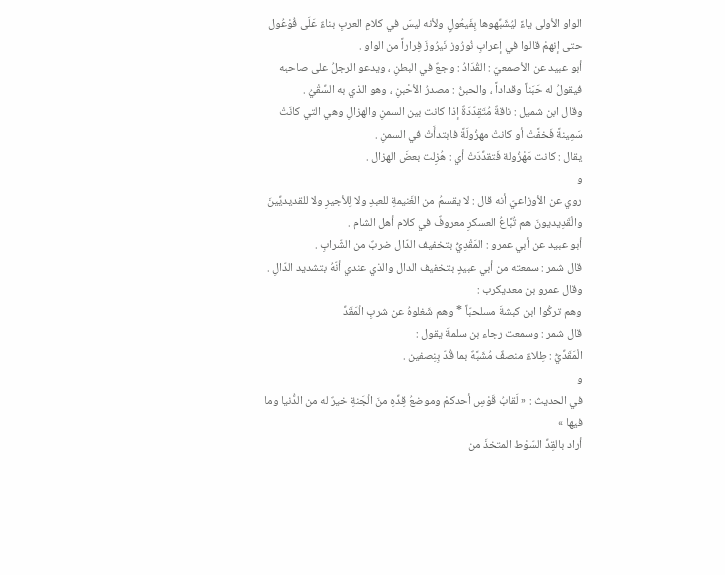الواو الأولى ياءً ليُشَبِّهوها بِفَيعُولٍ ولأنه ليسَ في كلامِ العربِ بناءٌ عَلَى فُوْعُول حتى إنهمْ قالوا في إعرابِ نُورُوز نَيرُوزَ فِراراً من الواو .
أبو عبيد عن الأصمعيّ : القُدَادُ : وجعٌ في البطنِ ، ويدعو الرجلُ على صاحبه فيقولُ له حَبَناً وقداداً ، والحبنُ : مصدرُ الأحْبنِ ، وهو الذي به السِّقْيُ .
وقال ابن شميل : ناقةٌ مُتَقِدّدَةٌ إذا كانت بين السمنِ والهزالِ وهي التي كانَتْ سَمِينةً فَخفَّتْ أو كانتْ مهزُولَةً فابتدأَتْ في السمنِ .
يقال : كانت مَهْزُولة فَتقدِّدَتْ أي : هُزِلت بعضَ الهزال .
و
روي عن الأوزاعيّ أنه قال : لا يقسمُ من الغَنيمةِ للعبدِ ولا لِلأجيرِ ولا للقديديِّينَ
والْقَدِيديونَ هم تُبَّاعُ العسكرِ معروفٌ في كلام أهل الشام .
أبو عبيد عن أبي عمرو : المَقْدِيُّ بتخفيف الدّال ضربٌ من الشّرابِ .
قال شمر : سمعته من أبي عبيدٍ بتخفيف الدال والذي عندي أنّهُ بتشديد الدّالِ .
وقال عمرو بن معديكرب :
وهم تركُوا ابن كبشةَ مسلحبّاً * وهم شَغلوهُ عن شربِ الْمَقَدِّ
قال شمر : وسمعت رجاء بن سلمةَ يقول :
الْمَقَدِّيُّ : طِلاءٌ منصفٌ مُشَبَّهٌ بما قُدّ بِنِصفين .
و
في الحديث : « لَقابُ قَوْسِ أحدكمْ وموضعُ قِدِّهِ منَ الْجَنةِ خيرٌ له من الدُّنيا وما فيها »
أراد بالقِدِّ السّوْط المتخذَ من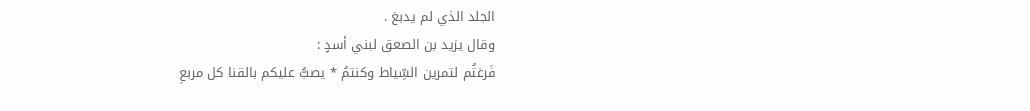الجلد الذي لم يدبغ .
وقال يزيد بن الصعق لبني أسدٍ :
فَرغتُم لتمرين السِّياط وكنتمُ * يصبُّ عليكم بالقنا كل مربعِ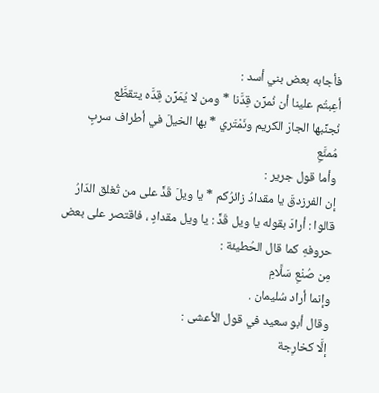فأجابه بعض بني أسد :
أعِبتُم علينا أن نُمرِّن قِدَّنا * ومن لا يُمَرِّن قِدَّه يتقطَّع
نُجنِّبها الجارَ الكريم ونَمْتَري * بها الخيلَ في أطراف سربٍ مُمنَّعِ
وأما قول جرير :
إن الفرزدقَ يا مقدادُ زائرُكم * يا ويلَ قَدٍّ على من تُغلق الدّارُ
قالوا : أرادَ بقوله يا ويل قَدٍّ : يا ويل مقدادٍ ، فاقتصر على بعض حروفهِ كما قال الحُطيئة :
مِن صُنْعِ سَلَّامِ
وإنما أراد سُليمان .
وقال أبو سعيد في قول الأعشى :
إلَّا كخارِجة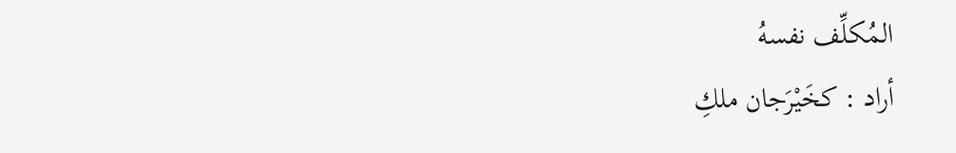المُكلِّف نفسهُ
أراد : كخَيْرَجان ملكِ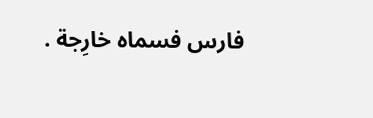فارس فسماه خارِجة .